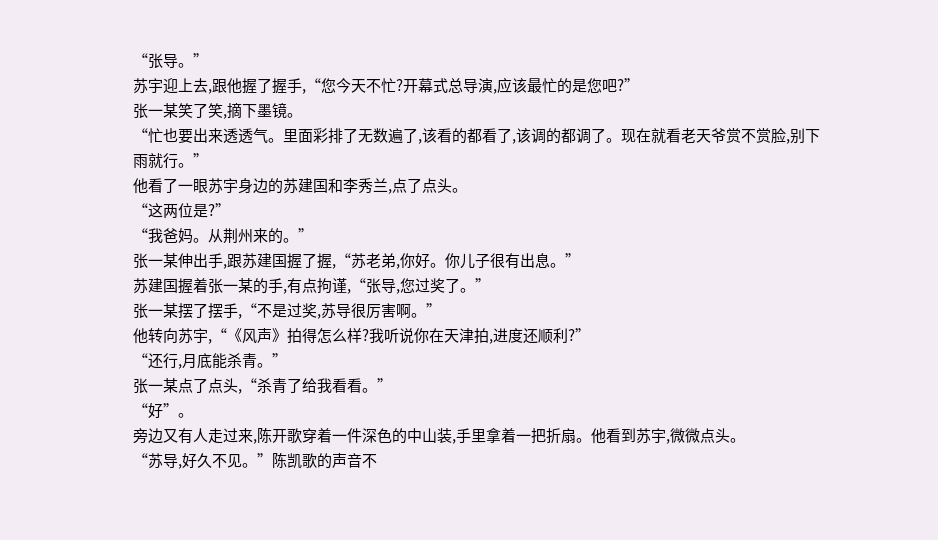“张导。”
苏宇迎上去,跟他握了握手,“您今天不忙?开幕式总导演,应该最忙的是您吧?”
张一某笑了笑,摘下墨镜。
“忙也要出来透透气。里面彩排了无数遍了,该看的都看了,该调的都调了。现在就看老天爷赏不赏脸,别下雨就行。”
他看了一眼苏宇身边的苏建国和李秀兰,点了点头。
“这两位是?”
“我爸妈。从荆州来的。”
张一某伸出手,跟苏建国握了握,“苏老弟,你好。你儿子很有出息。”
苏建国握着张一某的手,有点拘谨,“张导,您过奖了。”
张一某摆了摆手,“不是过奖,苏导很厉害啊。”
他转向苏宇,“《风声》拍得怎么样?我听说你在天津拍,进度还顺利?”
“还行,月底能杀青。”
张一某点了点头,“杀青了给我看看。”
“好”。
旁边又有人走过来,陈开歌穿着一件深色的中山装,手里拿着一把折扇。他看到苏宇,微微点头。
“苏导,好久不见。”陈凯歌的声音不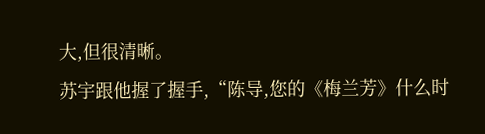大,但很清晰。
苏宇跟他握了握手,“陈导,您的《梅兰芳》什么时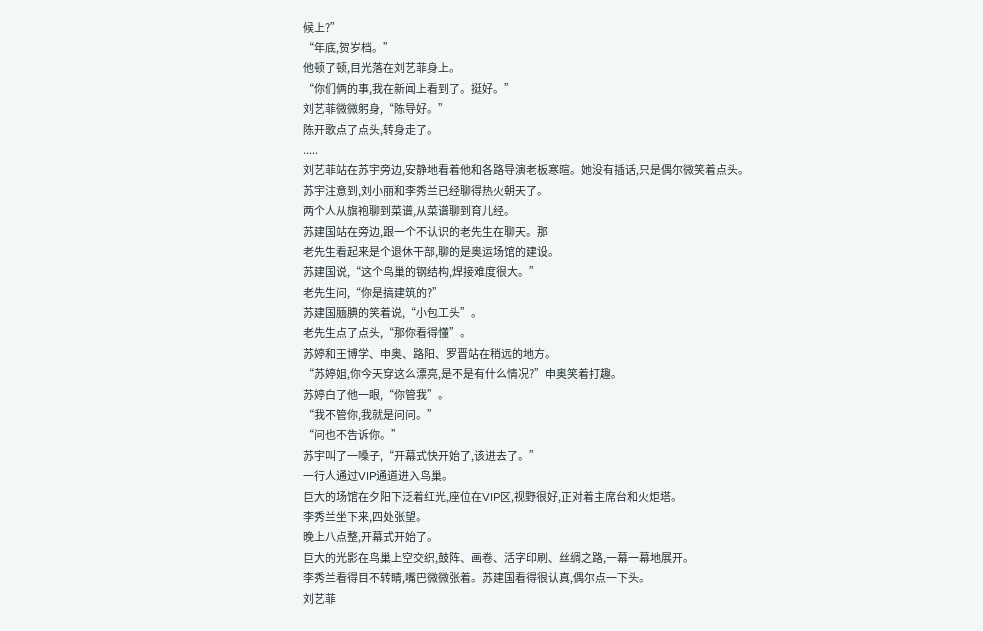候上?”
“年底,贺岁档。”
他顿了顿,目光落在刘艺菲身上。
“你们俩的事,我在新闻上看到了。挺好。”
刘艺菲微微躬身,“陈导好。”
陈开歌点了点头,转身走了。
.....
刘艺菲站在苏宇旁边,安静地看着他和各路导演老板寒暄。她没有插话,只是偶尔微笑着点头。
苏宇注意到,刘小丽和李秀兰已经聊得热火朝天了。
两个人从旗袍聊到菜谱,从菜谱聊到育儿经。
苏建国站在旁边,跟一个不认识的老先生在聊天。那
老先生看起来是个退休干部,聊的是奥运场馆的建设。
苏建国说,“这个鸟巢的钢结构,焊接难度很大。”
老先生问,“你是搞建筑的?”
苏建国腼腆的笑着说,“小包工头”。
老先生点了点头,“那你看得懂”。
苏婷和王博学、申奥、路阳、罗晋站在稍远的地方。
“苏婷姐,你今天穿这么漂亮,是不是有什么情况?”申奥笑着打趣。
苏婷白了他一眼,“你管我”。
“我不管你,我就是问问。”
“问也不告诉你。”
苏宇叫了一嗓子,“开幕式快开始了,该进去了。”
一行人通过VIP通道进入鸟巢。
巨大的场馆在夕阳下泛着红光,座位在VIP区,视野很好,正对着主席台和火炬塔。
李秀兰坐下来,四处张望。
晚上八点整,开幕式开始了。
巨大的光影在鸟巢上空交织,鼓阵、画卷、活字印刷、丝绸之路,一幕一幕地展开。
李秀兰看得目不转睛,嘴巴微微张着。苏建国看得很认真,偶尔点一下头。
刘艺菲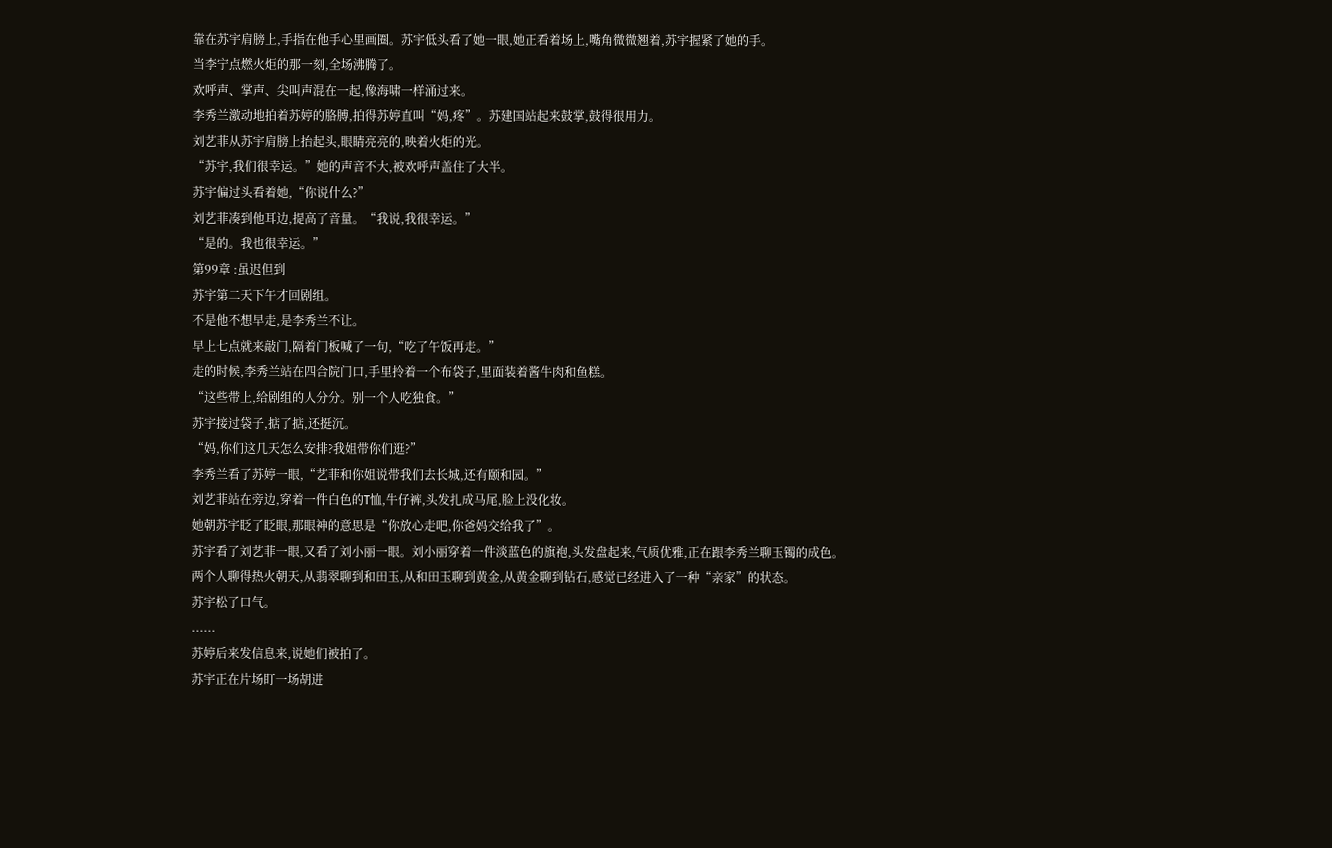靠在苏宇肩膀上,手指在他手心里画圈。苏宇低头看了她一眼,她正看着场上,嘴角微微翘着,苏宇握紧了她的手。
当李宁点燃火炬的那一刻,全场沸腾了。
欢呼声、掌声、尖叫声混在一起,像海啸一样涌过来。
李秀兰激动地拍着苏婷的胳膊,拍得苏婷直叫“妈,疼”。苏建国站起来鼓掌,鼓得很用力。
刘艺菲从苏宇肩膀上抬起头,眼睛亮亮的,映着火炬的光。
“苏宇,我们很幸运。”她的声音不大,被欢呼声盖住了大半。
苏宇偏过头看着她,“你说什么?”
刘艺菲凑到他耳边,提高了音量。“我说,我很幸运。”
“是的。我也很幸运。”
第99章 :虽迟但到
苏宇第二天下午才回剧组。
不是他不想早走,是李秀兰不让。
早上七点就来敲门,隔着门板喊了一句,“吃了午饭再走。”
走的时候,李秀兰站在四合院门口,手里拎着一个布袋子,里面装着酱牛肉和鱼糕。
“这些带上,给剧组的人分分。别一个人吃独食。”
苏宇接过袋子,掂了掂,还挺沉。
“妈,你们这几天怎么安排?我姐带你们逛?”
李秀兰看了苏婷一眼,“艺菲和你姐说带我们去长城,还有颐和园。”
刘艺菲站在旁边,穿着一件白色的T恤,牛仔裤,头发扎成马尾,脸上没化妆。
她朝苏宇眨了眨眼,那眼神的意思是“你放心走吧,你爸妈交给我了”。
苏宇看了刘艺菲一眼,又看了刘小丽一眼。刘小丽穿着一件淡蓝色的旗袍,头发盘起来,气质优雅,正在跟李秀兰聊玉镯的成色。
两个人聊得热火朝天,从翡翠聊到和田玉,从和田玉聊到黄金,从黄金聊到钻石,感觉已经进入了一种“亲家”的状态。
苏宇松了口气。
......
苏婷后来发信息来,说她们被拍了。
苏宇正在片场盯一场胡进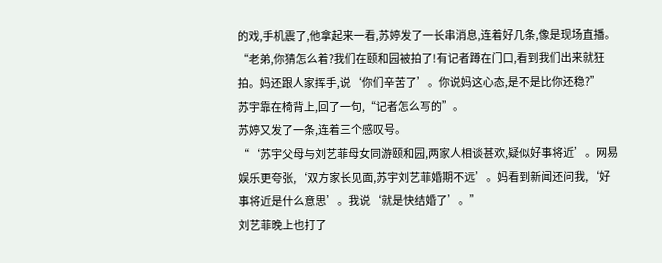的戏,手机震了,他拿起来一看,苏婷发了一长串消息,连着好几条,像是现场直播。
“老弟,你猜怎么着?我们在颐和园被拍了!有记者蹲在门口,看到我们出来就狂拍。妈还跟人家挥手,说‘你们辛苦了’。你说妈这心态,是不是比你还稳?”
苏宇靠在椅背上,回了一句,“记者怎么写的”。
苏婷又发了一条,连着三个感叹号。
“‘苏宇父母与刘艺菲母女同游颐和园,两家人相谈甚欢,疑似好事将近’。网易娱乐更夸张,‘双方家长见面,苏宇刘艺菲婚期不远’。妈看到新闻还问我,‘好事将近是什么意思’。我说‘就是快结婚了’。”
刘艺菲晚上也打了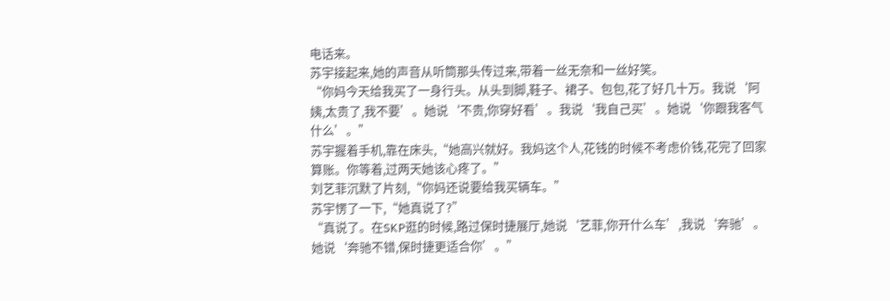电话来。
苏宇接起来,她的声音从听筒那头传过来,带着一丝无奈和一丝好笑。
“你妈今天给我买了一身行头。从头到脚,鞋子、裙子、包包,花了好几十万。我说‘阿姨,太贵了,我不要’。她说‘不贵,你穿好看’。我说‘我自己买’。她说‘你跟我客气什么’。”
苏宇握着手机,靠在床头,“她高兴就好。我妈这个人,花钱的时候不考虑价钱,花完了回家算账。你等着,过两天她该心疼了。”
刘艺菲沉默了片刻,“你妈还说要给我买辆车。”
苏宇愣了一下,“她真说了?”
“真说了。在SKP逛的时候,路过保时捷展厅,她说‘艺菲,你开什么车’,我说‘奔驰’。她说‘奔驰不错,保时捷更适合你’。”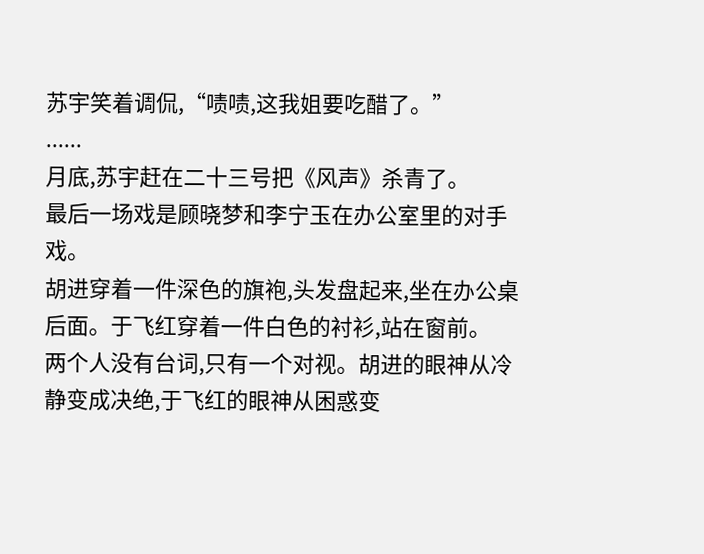苏宇笑着调侃,“啧啧,这我姐要吃醋了。”
......
月底,苏宇赶在二十三号把《风声》杀青了。
最后一场戏是顾晓梦和李宁玉在办公室里的对手戏。
胡进穿着一件深色的旗袍,头发盘起来,坐在办公桌后面。于飞红穿着一件白色的衬衫,站在窗前。
两个人没有台词,只有一个对视。胡进的眼神从冷静变成决绝,于飞红的眼神从困惑变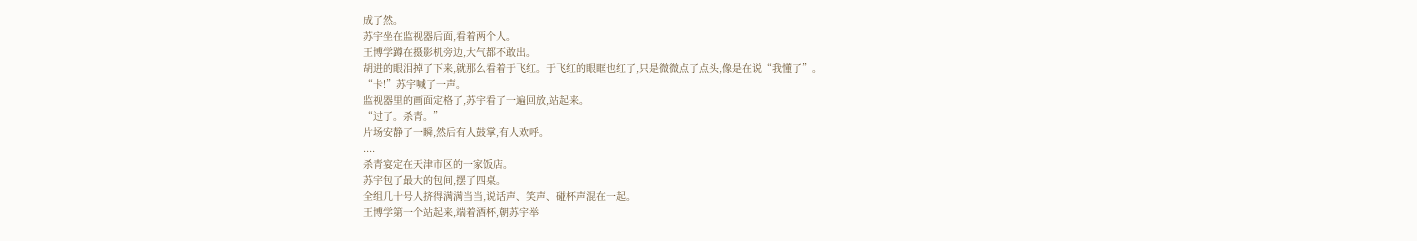成了然。
苏宇坐在监视器后面,看着两个人。
王博学蹲在摄影机旁边,大气都不敢出。
胡进的眼泪掉了下来,就那么看着于飞红。于飞红的眼眶也红了,只是微微点了点头,像是在说“我懂了”。
“卡!”苏宇喊了一声。
监视器里的画面定格了,苏宇看了一遍回放,站起来。
“过了。杀青。”
片场安静了一瞬,然后有人鼓掌,有人欢呼。
....
杀青宴定在天津市区的一家饭店。
苏宇包了最大的包间,摆了四桌。
全组几十号人挤得满满当当,说话声、笑声、碰杯声混在一起。
王博学第一个站起来,端着酒杯,朝苏宇举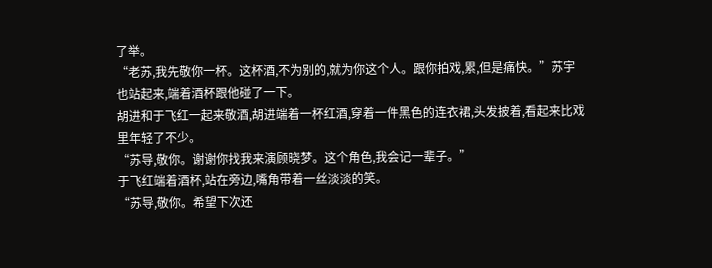了举。
“老苏,我先敬你一杯。这杯酒,不为别的,就为你这个人。跟你拍戏,累,但是痛快。”苏宇也站起来,端着酒杯跟他碰了一下。
胡进和于飞红一起来敬酒,胡进端着一杯红酒,穿着一件黑色的连衣裙,头发披着,看起来比戏里年轻了不少。
“苏导,敬你。谢谢你找我来演顾晓梦。这个角色,我会记一辈子。”
于飞红端着酒杯,站在旁边,嘴角带着一丝淡淡的笑。
“苏导,敬你。希望下次还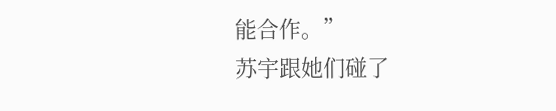能合作。”
苏宇跟她们碰了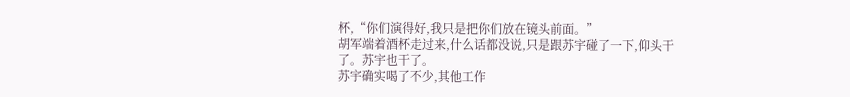杯,“你们演得好,我只是把你们放在镜头前面。”
胡军端着酒杯走过来,什么话都没说,只是跟苏宇碰了一下,仰头干了。苏宇也干了。
苏宇确实喝了不少,其他工作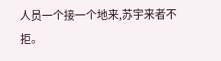人员一个接一个地来,苏宇来者不拒。